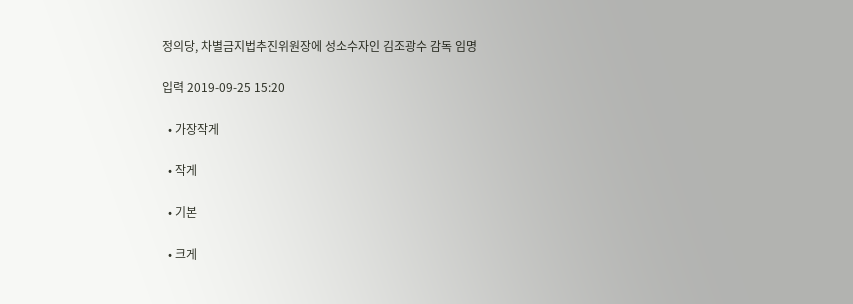정의당, 차별금지법추진위원장에 성소수자인 김조광수 감독 임명

입력 2019-09-25 15:20

  • 가장작게

  • 작게

  • 기본

  • 크게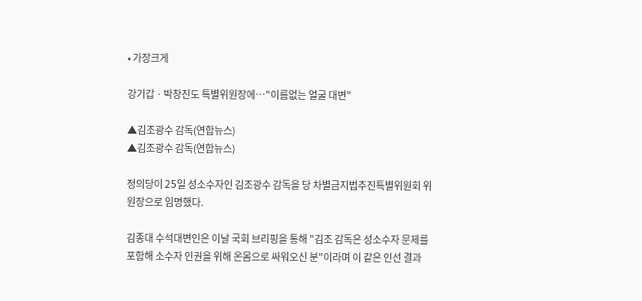• 가장크게

강기갑ㆍ박창진도 특별위원장에…"이름없는 얼굴 대변"

▲김조광수 감독(연합뉴스)
▲김조광수 감독(연합뉴스)

정의당이 25일 성소수자인 김조광수 감독을 당 차별금지법추진특별위원회 위원장으로 임명했다.

김종대 수석대변인은 이날 국회 브리핑을 통해 "김조 감독은 성소수자 문제를 포함해 소수자 인권을 위해 온몸으로 싸워오신 분"이라며 이 같은 인선 결과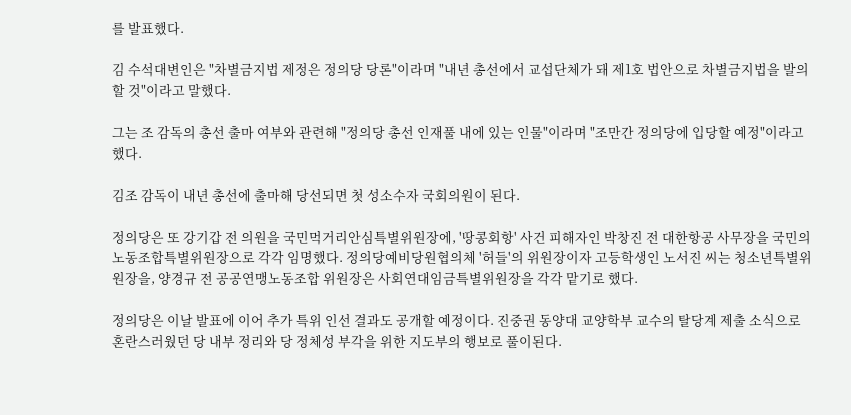를 발표했다.

김 수석대변인은 "차별금지법 제정은 정의당 당론"이라며 "내년 총선에서 교섭단체가 돼 제1호 법안으로 차별금지법을 발의할 것"이라고 말했다.

그는 조 감독의 총선 출마 여부와 관련해 "정의당 총선 인재풀 내에 있는 인물"이라며 "조만간 정의당에 입당할 예정"이라고 했다.

김조 감독이 내년 총선에 출마해 당선되면 첫 성소수자 국회의원이 된다.

정의당은 또 강기갑 전 의원을 국민먹거리안심특별위원장에, '땅콩회항' 사건 피해자인 박창진 전 대한항공 사무장을 국민의노동조합특별위원장으로 각각 임명했다. 정의당예비당원협의체 '허들'의 위원장이자 고등학생인 노서진 씨는 청소년특별위원장을, 양경규 전 공공연맹노동조합 위원장은 사회연대임금특별위원장을 각각 맡기로 했다.

정의당은 이날 발표에 이어 추가 특위 인선 결과도 공개할 예정이다. 진중권 동양대 교양학부 교수의 탈당계 제출 소식으로 혼란스러웠던 당 내부 정리와 당 정체성 부각을 위한 지도부의 행보로 풀이된다.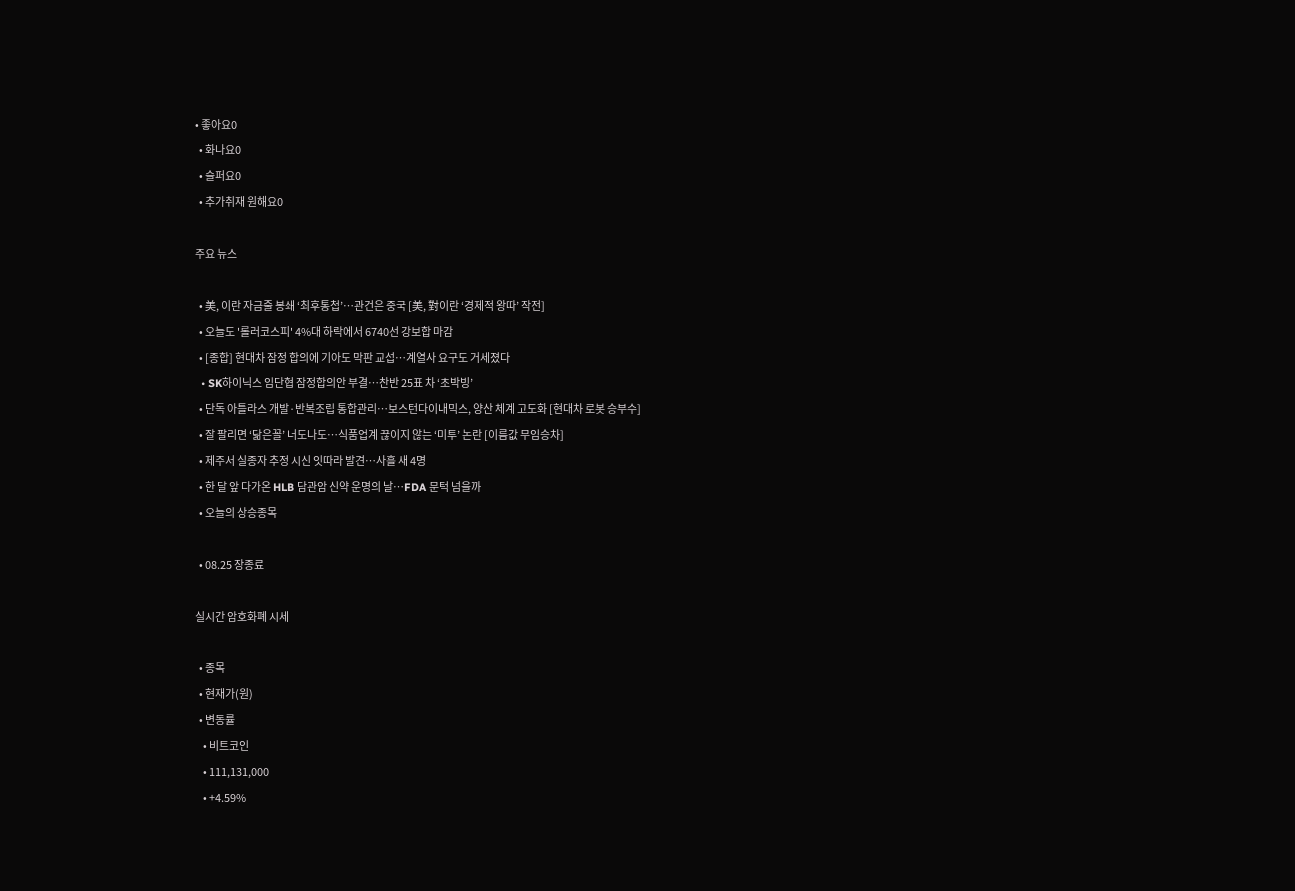• 좋아요0
  • 화나요0
  • 슬퍼요0
  • 추가취재 원해요0

주요 뉴스

  • 美, 이란 자금줄 봉쇄 ‘최후통첩’⋯관건은 중국 [美, 對이란 ‘경제적 왕따’ 작전]
  • 오늘도 '롤러코스피' 4%대 하락에서 6740선 강보합 마감
  • [종합] 현대차 잠정 합의에 기아도 막판 교섭…계열사 요구도 거세졌다
  • SK하이닉스 임단협 잠정합의안 부결…찬반 25표 차 ‘초박빙’
  • 단독 아틀라스 개발·반복조립 통합관리…보스턴다이내믹스, 양산 체계 고도화 [현대차 로봇 승부수]
  • 잘 팔리면 ‘닮은꼴’ 너도나도…식품업계 끊이지 않는 ‘미투’ 논란 [이름값 무임승차]
  • 제주서 실종자 추정 시신 잇따라 발견…사흘 새 4명
  • 한 달 앞 다가온 HLB 담관암 신약 운명의 날…FDA 문턱 넘을까
  • 오늘의 상승종목

  • 08.25 장종료

실시간 암호화폐 시세

  • 종목
  • 현재가(원)
  • 변동률
    • 비트코인
    • 111,131,000
    • +4.59%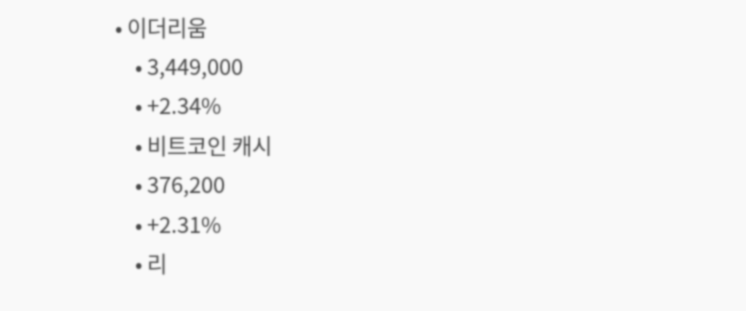• 이더리움
    • 3,449,000
    • +2.34%
    • 비트코인 캐시
    • 376,200
    • +2.31%
    • 리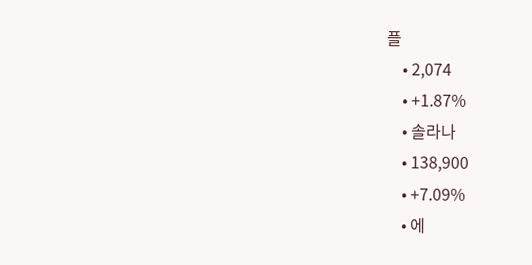플
    • 2,074
    • +1.87%
    • 솔라나
    • 138,900
    • +7.09%
    • 에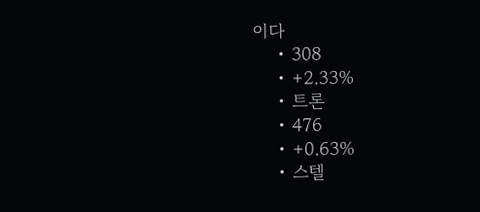이다
    • 308
    • +2.33%
    • 트론
    • 476
    • +0.63%
    • 스텔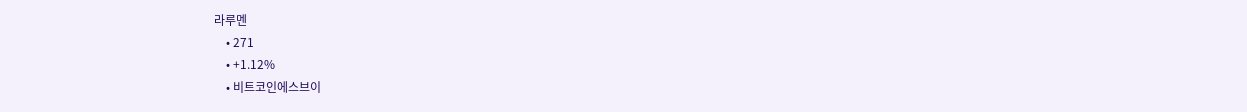라루멘
    • 271
    • +1.12%
    • 비트코인에스브이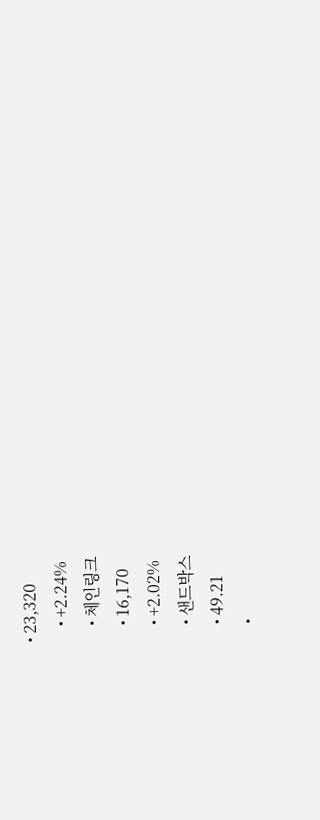• 23,320
    • +2.24%
    • 체인링크
    • 16,170
    • +2.02%
    • 샌드박스
    • 49.21
    •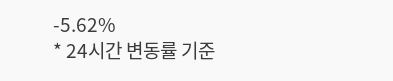-5.62%
* 24시간 변동률 기준